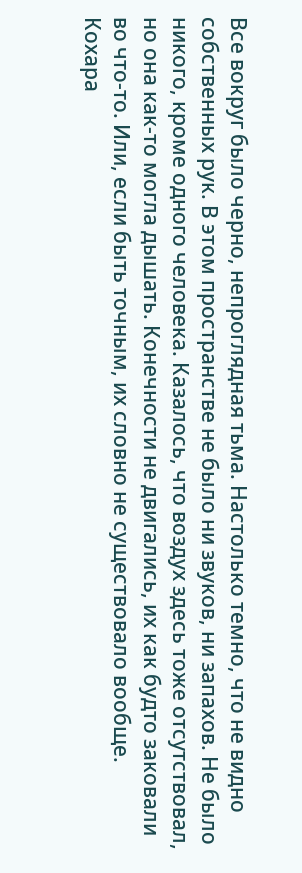Все вокруг было черно, непроглядная тьма. Настолько темно, что не видно собственных рук. В этом пространстве не было ни звуков, ни запахов. Не было никого, кроме одного человека. Казалось, что воздух здесь тоже отсутствовал, но она как-то могла дышать. Конечности не двигались, их как будто заковали во что-то. Или, если быть точным, их словно не существовало вообще.
Кохара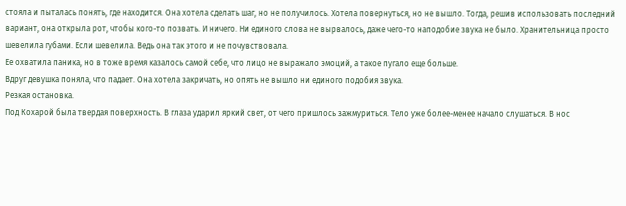стояла и пыталась понять, где находится. Она хотела сделать шаг, но не получилось. Хотела повернуться, но не вышло. Тогда, решив использовать последний вариант, она открыла рот, чтобы кого-то позвать. И ничего. Ни единого слова не вырвалось, даже чего-то наподобие звука не было. Хранительница просто шевелила губами. Если шевелила. Ведь она так этого и не почувствовала.
Ее охватила паника, но в тоже время казалось самой себе, что лицо не выражало эмоций, а такое пугало еще больше.
Вдруг девушка поняла, что падает. Она хотела закричать, но опять не вышло ни единого подобия звука.
Резкая остановка.
Под Кохарой была твердая поверхность. В глаза ударил яркий свет, от чего пришлось зажмуриться. Тело уже более-менее начало слушаться. В нос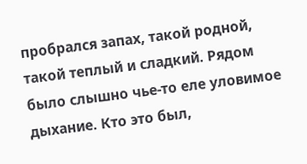пробрался запах, такой родной, такой теплый и сладкий. Рядом было слышно чье-то еле уловимое дыхание. Кто это был,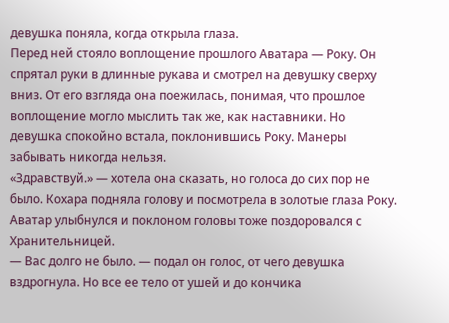девушка поняла, когда открыла глаза.
Перед ней стояло воплощение прошлого Аватара — Року. Он спрятал руки в длинные рукава и смотрел на девушку сверху вниз. От его взгляда она поежилась, понимая, что прошлое воплощение могло мыслить так же, как наставники. Но девушка спокойно встала, поклонившись Року. Манеры забывать никогда нельзя.
«Здравствуй.» — хотела она сказать, но голоса до сих пор не было. Кохара подняла голову и посмотрела в золотые глаза Року.
Аватар улыбнулся и поклоном головы тоже поздоровался с Хранительницей.
— Вас долго не было. — подал он голос, от чего девушка вздрогнула. Но все ее тело от ушей и до кончика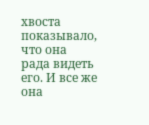хвоста показывало, что она рада видеть его. И все же она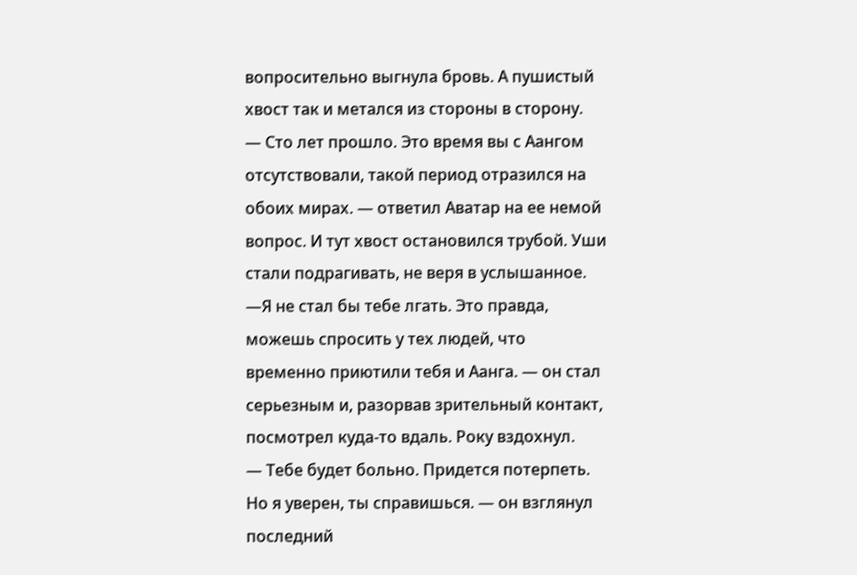вопросительно выгнула бровь. А пушистый хвост так и метался из стороны в сторону.
— Сто лет прошло. Это время вы с Аангом отсутствовали, такой период отразился на обоих мирах. — ответил Аватар на ее немой вопрос. И тут хвост остановился трубой. Уши стали подрагивать, не веря в услышанное.
—Я не стал бы тебе лгать. Это правда, можешь спросить у тех людей, что временно приютили тебя и Аанга. — он стал серьезным и, разорвав зрительный контакт, посмотрел куда-то вдаль. Року вздохнул.
— Тебе будет больно. Придется потерпеть. Но я уверен, ты справишься. — он взглянул последний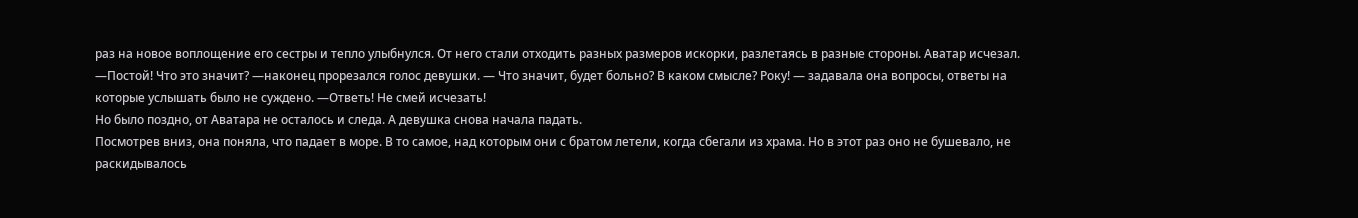раз на новое воплощение его сестры и тепло улыбнулся. От него стали отходить разных размеров искорки, разлетаясь в разные стороны. Аватар исчезал.
—Постой! Что это значит? —наконец прорезался голос девушки. — Что значит, будет больно? В каком смысле? Року! — задавала она вопросы, ответы на которые услышать было не суждено. —Ответь! Не смей исчезать!
Но было поздно, от Аватара не осталось и следа. А девушка снова начала падать.
Посмотрев вниз, она поняла, что падает в море. В то самое, над которым они с братом летели, когда сбегали из храма. Но в этот раз оно не бушевало, не раскидывалось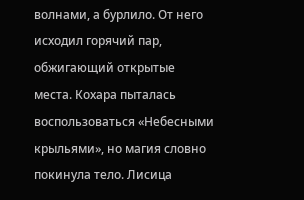волнами, а бурлило. От него исходил горячий пар, обжигающий открытые места. Кохара пыталась воспользоваться «Небесными крыльями», но магия словно покинула тело. Лисица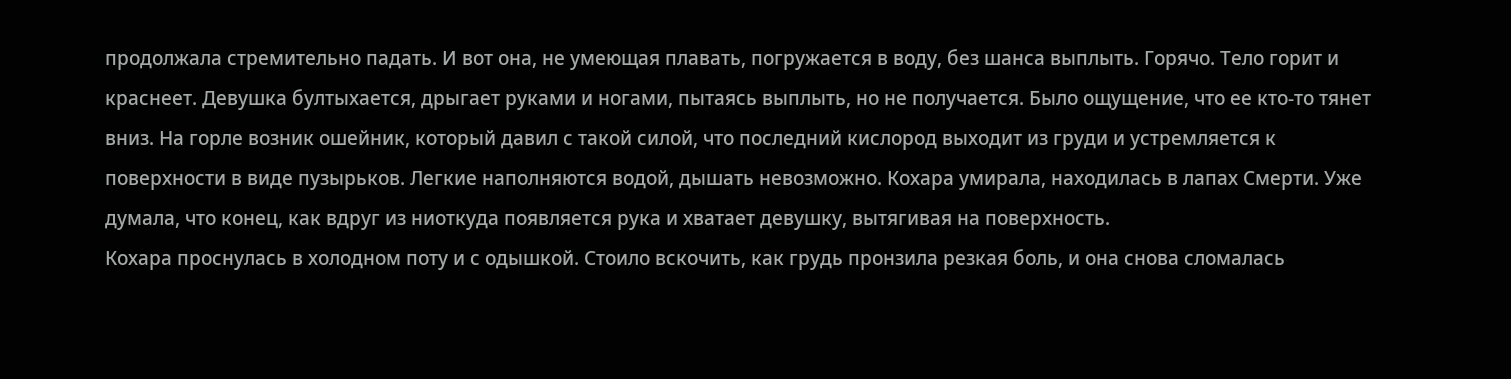продолжала стремительно падать. И вот она, не умеющая плавать, погружается в воду, без шанса выплыть. Горячо. Тело горит и краснеет. Девушка бултыхается, дрыгает руками и ногами, пытаясь выплыть, но не получается. Было ощущение, что ее кто-то тянет вниз. На горле возник ошейник, который давил с такой силой, что последний кислород выходит из груди и устремляется к поверхности в виде пузырьков. Легкие наполняются водой, дышать невозможно. Кохара умирала, находилась в лапах Смерти. Уже думала, что конец, как вдруг из ниоткуда появляется рука и хватает девушку, вытягивая на поверхность.
Кохара проснулась в холодном поту и с одышкой. Стоило вскочить, как грудь пронзила резкая боль, и она снова сломалась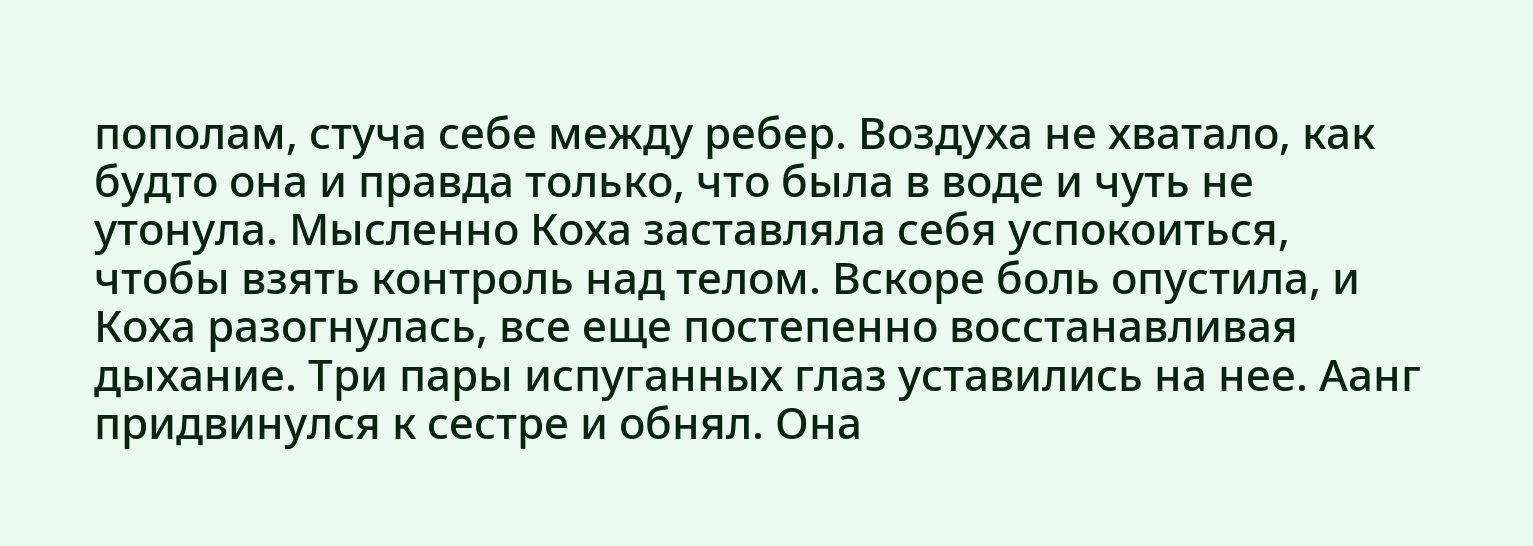пополам, стуча себе между ребер. Воздуха не хватало, как будто она и правда только, что была в воде и чуть не утонула. Мысленно Коха заставляла себя успокоиться, чтобы взять контроль над телом. Вскоре боль опустила, и Коха разогнулась, все еще постепенно восстанавливая дыхание. Три пары испуганных глаз уставились на нее. Аанг придвинулся к сестре и обнял. Она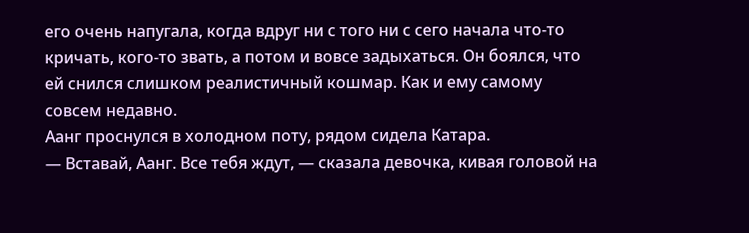его очень напугала, когда вдруг ни с того ни с сего начала что-то кричать, кого-то звать, а потом и вовсе задыхаться. Он боялся, что ей снился слишком реалистичный кошмар. Как и ему самому совсем недавно.
Аанг проснулся в холодном поту, рядом сидела Катара.
— Вставай, Аанг. Все тебя ждут, — сказала девочка, кивая головой на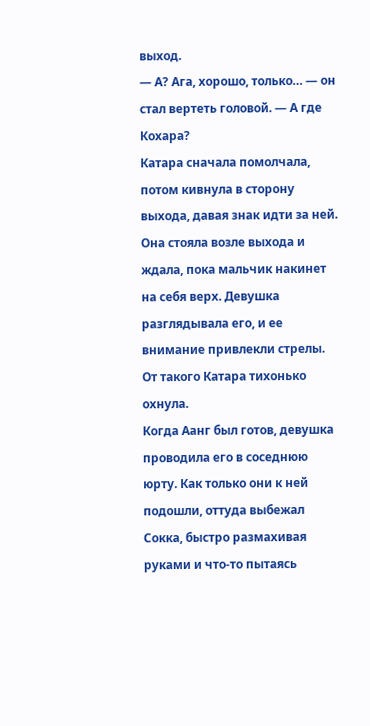выход.
— А? Ага, хорошо, только… — он стал вертеть головой. — А где Кохара?
Катара сначала помолчала, потом кивнула в сторону выхода, давая знак идти за ней. Она стояла возле выхода и ждала, пока мальчик накинет на себя верх. Девушка разглядывала его, и ее внимание привлекли стрелы. От такого Катара тихонько охнула.
Когда Аанг был готов, девушка проводила его в соседнюю юрту. Как только они к ней подошли, оттуда выбежал Сокка, быстро размахивая руками и что-то пытаясь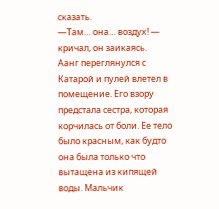сказать.
—Там… она… воздух! — кричал, он заикаясь.
Аанг переглянулся с Катарой и пулей влетел в помещение. Его взору предстала сестра, которая корчилась от боли. Ее тело было красным, как будто она была только что вытащена из кипящей воды. Мальчик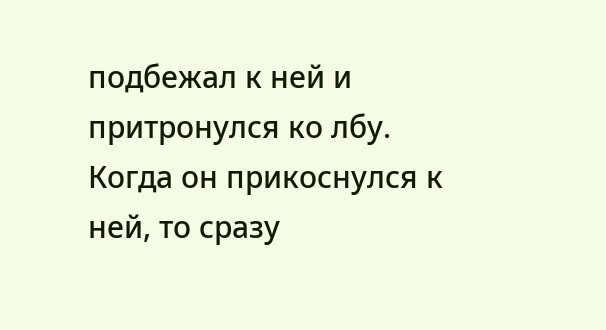подбежал к ней и притронулся ко лбу.
Когда он прикоснулся к ней, то сразу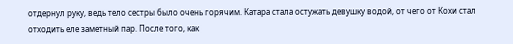отдернул руку, ведь тело сестры было очень горячим. Катара стала остужать девушку водой, от чего от Кохи стал отходить еле заметный пар. После того, как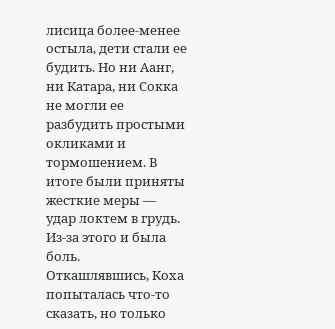лисица более-менее остыла, дети стали ее будить. Но ни Аанг, ни Катара, ни Сокка не могли ее разбудить простыми окликами и тормошением. В итоге были приняты жесткие меры — удар локтем в грудь. Из-за этого и была боль.
Откашлявшись, Коха попыталась что-то сказать, но только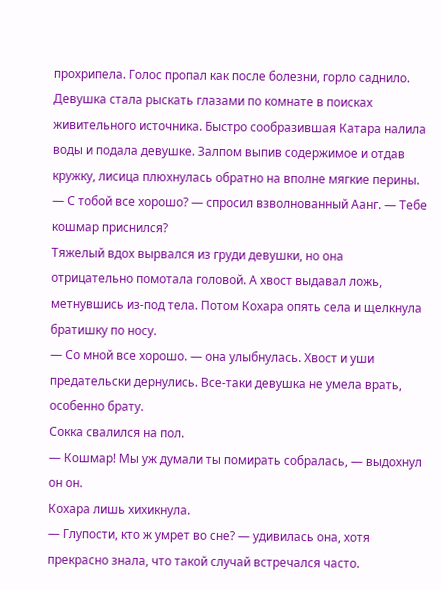прохрипела. Голос пропал как после болезни, горло саднило. Девушка стала рыскать глазами по комнате в поисках живительного источника. Быстро сообразившая Катара налила воды и подала девушке. Залпом выпив содержимое и отдав кружку, лисица плюхнулась обратно на вполне мягкие перины.
— С тобой все хорошо? — спросил взволнованный Аанг. — Тебе кошмар приснился?
Тяжелый вдох вырвался из груди девушки, но она отрицательно помотала головой. А хвост выдавал ложь, метнувшись из-под тела. Потом Кохара опять села и щелкнула братишку по носу.
— Со мной все хорошо. — она улыбнулась. Хвост и уши предательски дернулись. Все-таки девушка не умела врать, особенно брату.
Сокка свалился на пол.
— Кошмар! Мы уж думали ты помирать собралась, — выдохнул он он.
Кохара лишь хихикнула.
— Глупости, кто ж умрет во сне? — удивилась она, хотя прекрасно знала, что такой случай встречался часто.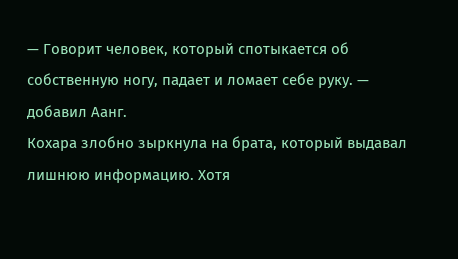— Говорит человек, который спотыкается об собственную ногу, падает и ломает себе руку. — добавил Аанг.
Кохара злобно зыркнула на брата, который выдавал лишнюю информацию. Хотя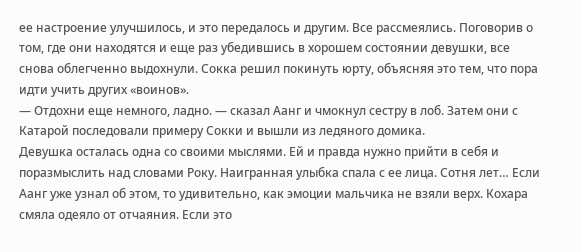ее настроение улучшилось, и это передалось и другим. Все рассмеялись. Поговорив о том, где они находятся и еще раз убедившись в хорошем состоянии девушки, все снова облегченно выдохнули. Сокка решил покинуть юрту, объясняя это тем, что пора идти учить других «воинов».
— Отдохни еще немного, ладно. — сказал Аанг и чмокнул сестру в лоб. Затем они с Катарой последовали примеру Сокки и вышли из ледяного домика.
Девушка осталась одна со своими мыслями. Ей и правда нужно прийти в себя и поразмыслить над словами Року. Наигранная улыбка спала с ее лица. Сотня лет… Если Аанг уже узнал об этом, то удивительно, как эмоции мальчика не взяли верх. Кохара смяла одеяло от отчаяния. Если это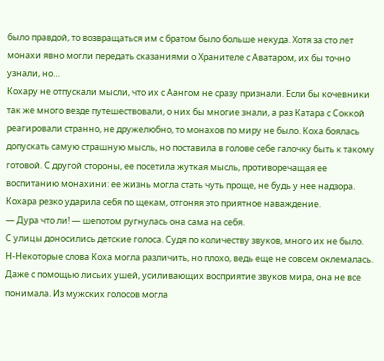было правдой, то возвращаться им с братом было больше некуда. Хотя за сто лет монахи явно могли передать сказаниями о Хранителе с Аватаром, их бы точно узнали, но…
Кохару не отпускали мысли, что их с Аангом не сразу признали. Если бы кочевники так же много везде путешествовали, о них бы многие знали, а раз Катара с Соккой реагировали странно, не дружелюбно, то монахов по миру не было. Коха боялась допускать самую страшную мысль, но поставила в голове себе галочку быть к такому готовой. С другой стороны, ее посетила жуткая мысль, противоречащая ее воспитанию монахини: ее жизнь могла стать чуть проще, не будь у нее надзора. Кохара резко ударила себя по щекам, отгоняя это приятное наваждение.
— Дура что ли! — шепотом ругнулась она сама на себя.
С улицы доносились детские голоса. Судя по количеству звуков, много их не было. Н-Некоторые слова Коха могла различить, но плохо, ведь еще не совсем оклемалась. Даже с помощью лисьих ушей, усиливающих восприятие звуков мира, она не все понимала. Из мужских голосов могла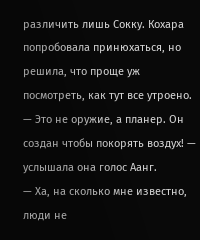различить лишь Сокку. Кохара попробовала принюхаться, но решила, что проще уж посмотреть, как тут все утроено.
— Это не оружие, а планер. Он создан чтобы покорять воздух! — услышала она голос Аанг.
— Ха, на сколько мне известно, люди не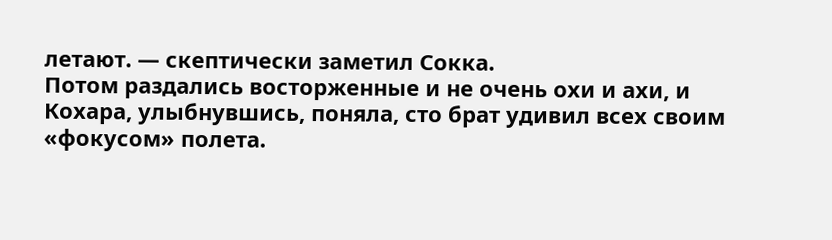летают. — скептически заметил Сокка.
Потом раздались восторженные и не очень охи и ахи, и Кохара, улыбнувшись, поняла, сто брат удивил всех своим «фокусом» полета.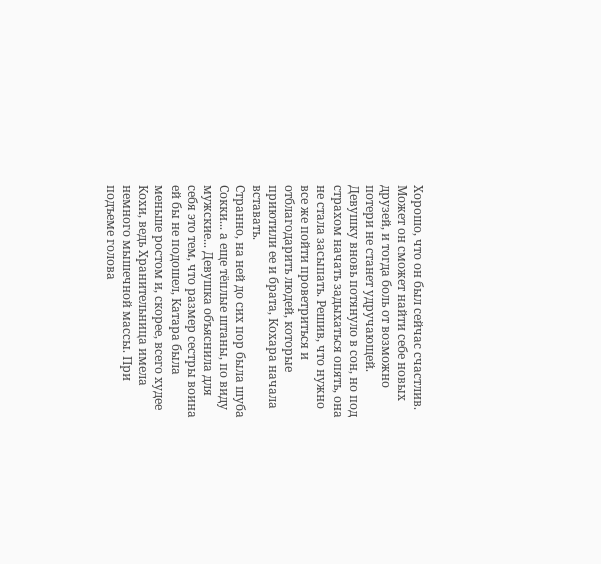Хорошо, что он был сейчас счастлив. Может он сможет найти себе новых друзей, и тогда боль от возможно потери не станет удручающей. Девушку вновь потянуло в сон, но под страхом начать задыхаться опять, она не стала засыпать. Решив, что нужно все же пойти проветриться и отблагодарить людей, которые приютили ее и брата, Кохара начала вставать.
Странно, на ней до сих пор была шуба Сокки... а еще тёплые штаны, по виду мужские... Девушка объяснила для себя это тем, что размер сестры воина ей бы не подошел, Катара была меньше ростом и, скорее, всего худее Кохи, ведь Хранительница имела немного мышечной массы. При подъеме голова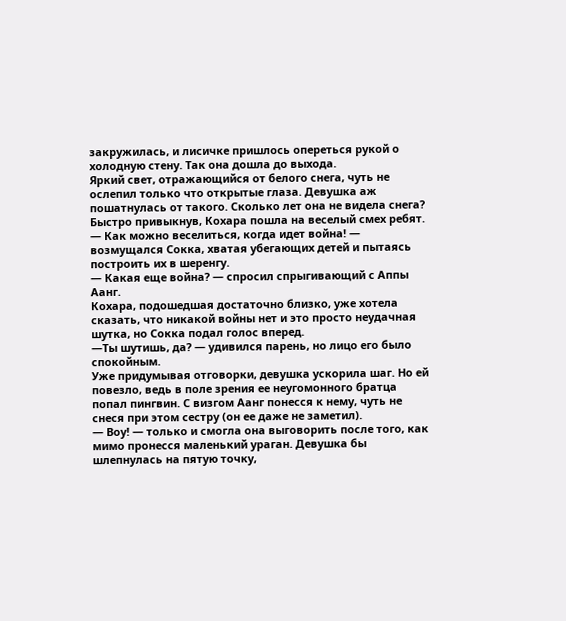закружилась, и лисичке пришлось опереться рукой о холодную стену. Так она дошла до выхода.
Яркий свет, отражающийся от белого снега, чуть не ослепил только что открытые глаза. Девушка аж пошатнулась от такого. Сколько лет она не видела снега? Быстро привыкнув, Кохара пошла на веселый смех ребят.
— Как можно веселиться, когда идет война! — возмущался Сокка, хватая убегающих детей и пытаясь построить их в шеренгу.
— Какая еще война? — спросил спрыгивающий с Аппы Аанг.
Кохара, подошедшая достаточно близко, уже хотела сказать, что никакой войны нет и это просто неудачная шутка, но Сокка подал голос вперед.
—Ты шутишь, да? — удивился парень, но лицо его было спокойным.
Уже придумывая отговорки, девушка ускорила шаг. Но ей повезло, ведь в поле зрения ее неугомонного братца попал пингвин. С визгом Аанг понесся к нему, чуть не снеся при этом сестру (он ее даже не заметил).
— Воу! — только и смогла она выговорить после того, как мимо пронесся маленький ураган. Девушка бы шлепнулась на пятую точку,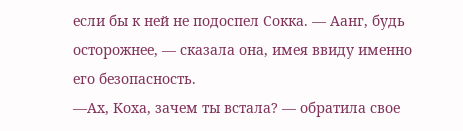если бы к ней не подоспел Сокка. — Аанг, будь осторожнее, — сказала она, имея ввиду именно его безопасность.
—Ах, Коха, зачем ты встала? — обратила свое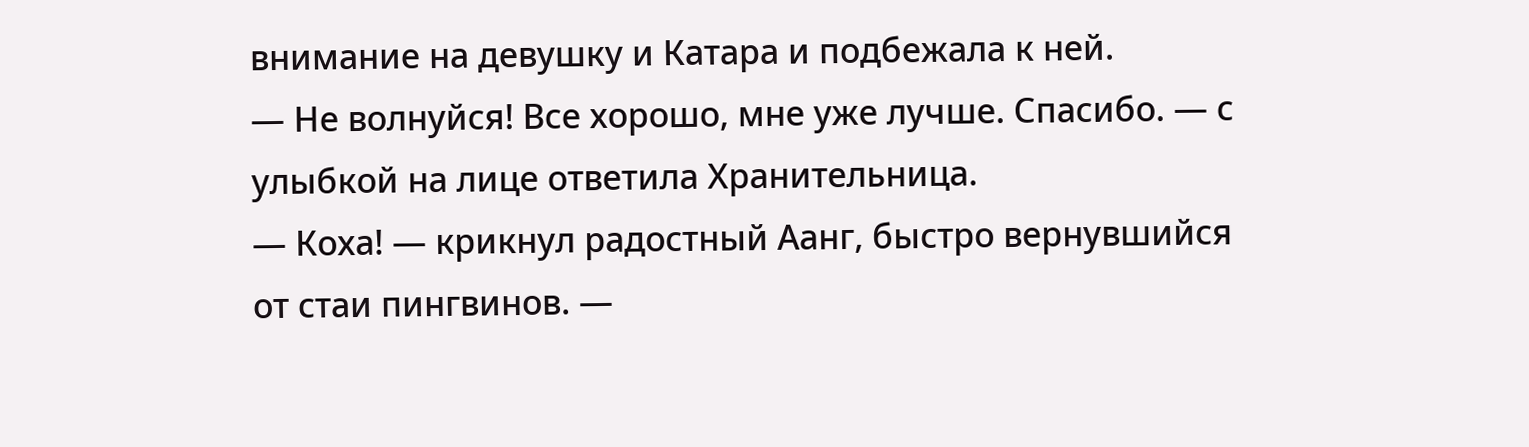внимание на девушку и Катара и подбежала к ней.
— Не волнуйся! Все хорошо, мне уже лучше. Спасибо. — с улыбкой на лице ответила Хранительница.
— Коха! — крикнул радостный Аанг, быстро вернувшийся от стаи пингвинов. —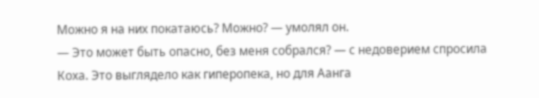Можно я на них покатаюсь? Можно? — умолял он.
— Это может быть опасно, без меня собрался? — с недоверием спросила Коха. Это выглядело как гиперопека, но для Аанга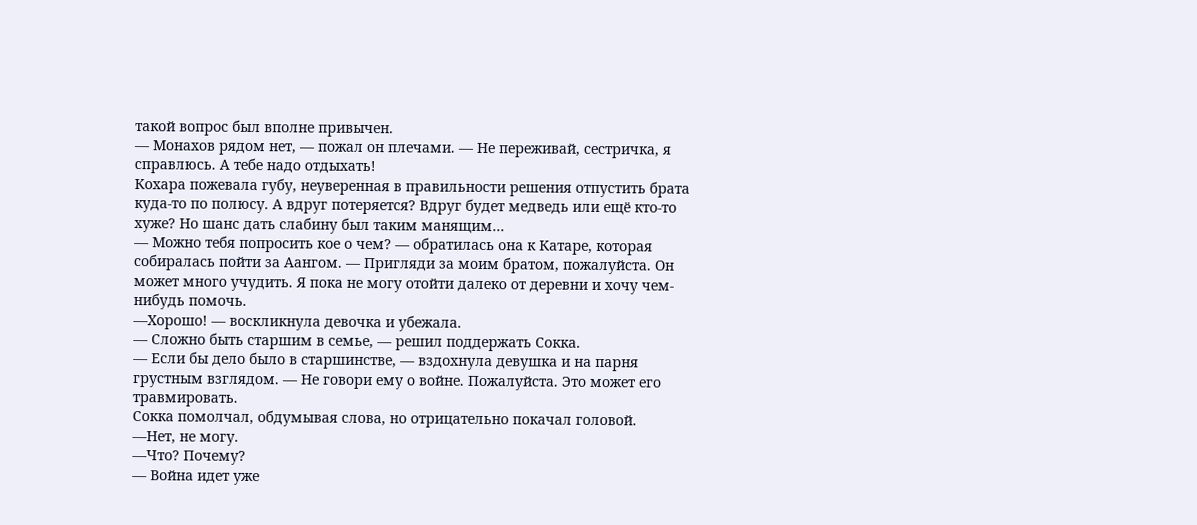такой вопрос был вполне привычен.
— Монахов рядом нет, — пожал он плечами. — Не переживай, сестричка, я справлюсь. А тебе надо отдыхать!
Кохара пожевала губу, неуверенная в правильности решения отпустить брата куда-то по полюсу. А вдруг потеряется? Вдруг будет медведь или ещё кто-то хуже? Но шанс дать слабину был таким манящим…
— Можно тебя попросить кое о чем? — обратилась она к Катаре, которая собиралась пойти за Аангом. — Пригляди за моим братом, пожалуйста. Он может много учудить. Я пока не могу отойти далеко от деревни и хочу чем-нибудь помочь.
—Хорошо! — воскликнула девочка и убежала.
— Сложно быть старшим в семье, — решил поддержать Сокка.
— Если бы дело было в старшинстве, — вздохнула девушка и на парня грустным взглядом. — Не говори ему о войне. Пожалуйста. Это может его травмировать.
Сокка помолчал, обдумывая слова, но отрицательно покачал головой.
—Нет, не могу.
—Что? Почему?
— Война идет уже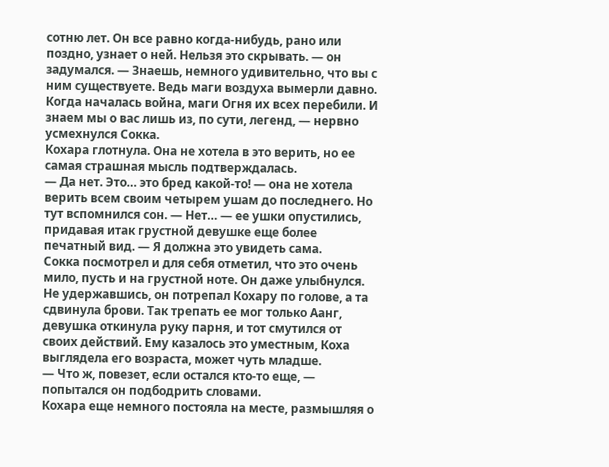сотню лет. Он все равно когда-нибудь, рано или поздно, узнает о ней. Нельзя это скрывать. — он задумался. — Знаешь, немного удивительно, что вы с ним существуете. Ведь маги воздуха вымерли давно. Когда началась война, маги Огня их всех перебили. И знаем мы о вас лишь из, по сути, легенд, — нервно усмехнулся Сокка.
Кохара глотнула. Она не хотела в это верить, но ее самая страшная мысль подтверждалась.
— Да нет. Это… это бред какой-то! — она не хотела верить всем своим четырем ушам до последнего. Но тут вспомнился сон. — Нет… — ее ушки опустились, придавая итак грустной девушке еще более печатный вид. — Я должна это увидеть сама.
Сокка посмотрел и для себя отметил, что это очень мило, пусть и на грустной ноте. Он даже улыбнулся. Не удержавшись, он потрепал Кохару по голове, а та сдвинула брови. Так трепать ее мог только Аанг, девушка откинула руку парня, и тот смутился от своих действий. Ему казалось это уместным, Коха выглядела его возраста, может чуть младше.
— Что ж, повезет, если остался кто-то еще, — попытался он подбодрить словами.
Кохара еще немного постояла на месте, размышляя о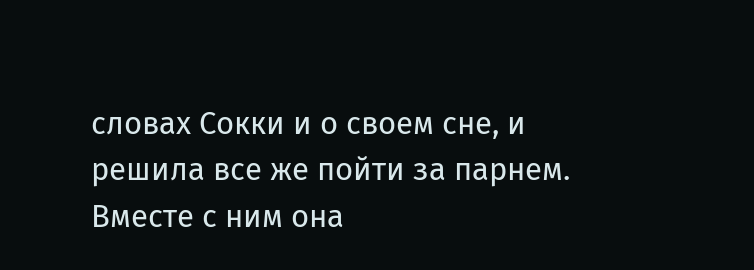словах Сокки и о своем сне, и решила все же пойти за парнем. Вместе с ним она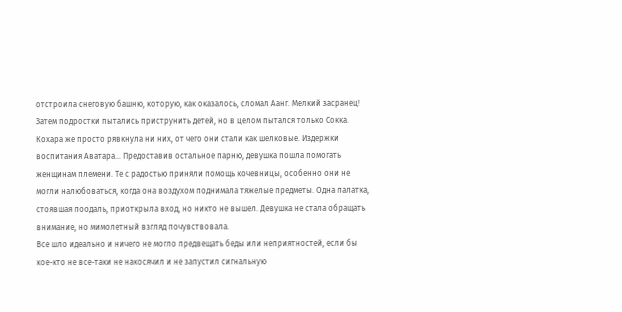отстроила снеговую башню, которую, как оказалось, сломал Аанг. Мелкий засранец! Затем подростки пытались приструнить детей, но в целом пытался только Сокка. Кохара же просто рявкнула ни них, от чего они стали как шелковые. Издержки воспитания Аватара… Предоставив остальное парню, девушка пошла помогать женщинам племени. Те с радостью приняли помощь кочевницы, особенно они не могли налюбоваться, когда она воздухом поднимала тяжелые предметы. Одна палатка, стоявшая поодаль, приоткрыла вход, но никто не вышел. Девушка не стала обращать внимание, но мимолетный взгляд почувствовала.
Все шло идеально и ничего не могло предвещать беды или неприятностей, если бы кое-кто не все-таки не накосячил и не запустил сигнальную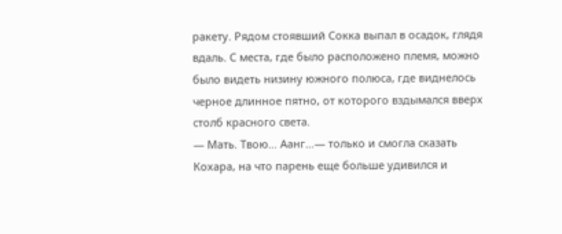ракету. Рядом стоявший Сокка выпал в осадок, глядя вдаль. С места, где было расположено племя, можно было видеть низину южного полюса, где виднелось черное длинное пятно, от которого вздымался вверх столб красного света.
— Мать. Твою… Аанг…— только и смогла сказать Кохара, на что парень еще больше удивился и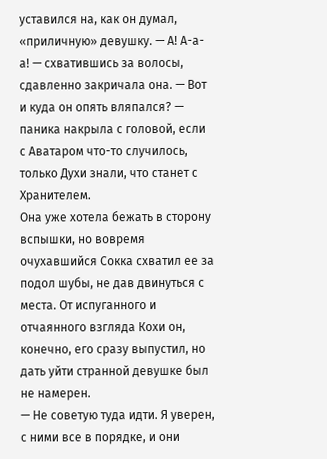уставился на, как он думал, «приличную» девушку. — А! А-а-а! — схватившись за волосы, сдавленно закричала она. — Вот и куда он опять вляпался? — паника накрыла с головой, если с Аватаром что-то случилось, только Духи знали, что станет с Хранителем.
Она уже хотела бежать в сторону вспышки, но вовремя очухавшийся Сокка схватил ее за подол шубы, не дав двинуться с места. От испуганного и отчаянного взгляда Кохи он, конечно, его сразу выпустил, но дать уйти странной девушке был не намерен.
— Не советую туда идти. Я уверен, с ними все в порядке, и они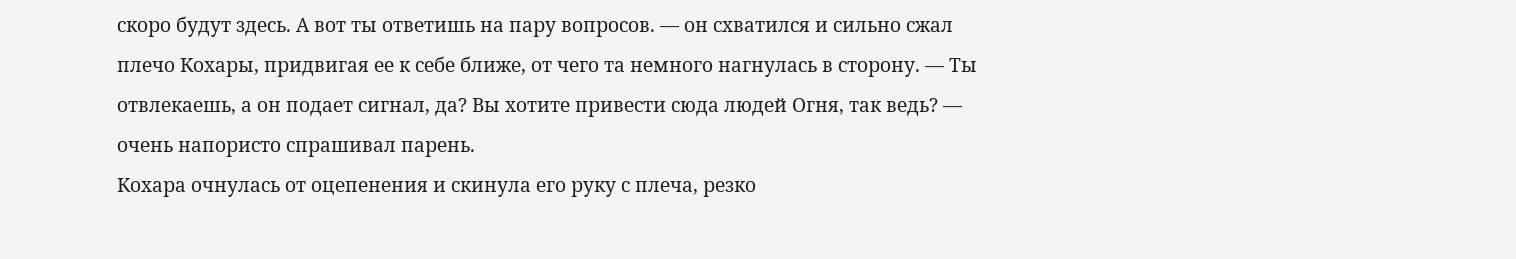скоро будут здесь. А вот ты ответишь на пару вопросов. — он схватился и сильно сжал плечо Кохары, придвигая ее к себе ближе, от чего та немного нагнулась в сторону. — Ты отвлекаешь, а он подает сигнал, да? Вы хотите привести сюда людей Огня, так ведь? — очень напористо спрашивал парень.
Кохара очнулась от оцепенения и скинула его руку с плеча, резко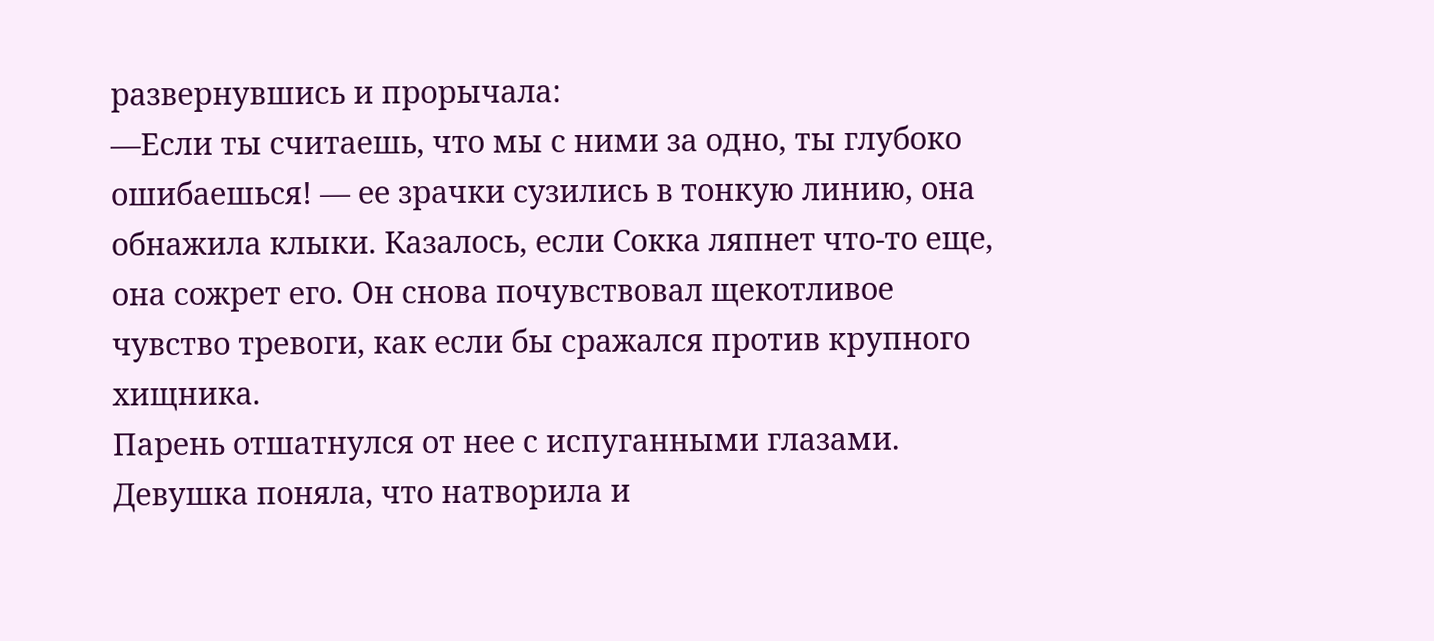развернувшись и прорычала:
—Если ты считаешь, что мы с ними за одно, ты глубоко ошибаешься! — ее зрачки сузились в тонкую линию, она обнажила клыки. Казалось, если Сокка ляпнет что-то еще, она сожрет его. Он снова почувствовал щекотливое чувство тревоги, как если бы сражался против крупного хищника.
Парень отшатнулся от нее с испуганными глазами. Девушка поняла, что натворила и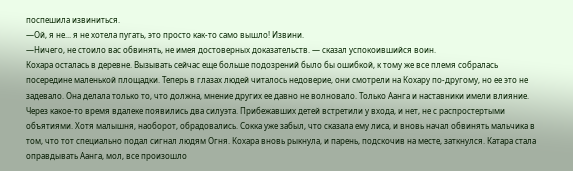поспешила извиниться.
—Ой, я не... я не хотела пугать, это просто как-то само вышло! Извини.
—Ничего, не стоило вас обвинять, не имея достоверных доказательств. — сказал успокоившийся воин.
Кохара осталась в деревне. Вызывать сейчас еще больше подозрений было бы ошибкой, к тому же все племя собралась посередине маленькой площадки. Теперь в глазах людей читалось недоверие, они смотрели на Кохару по-другому, но ее это не задевало. Она делала только то, что должна, мнение других ее давно не волновало. Только Аанга и наставники имели влияние.
Через какое-то время вдалеке появились два силуэта. Прибежавших детей встретили у входа, и нет, не с распростертыми объятиями. Хотя малышня, наоборот, обрадовались. Сокка уже забыл, что сказала ему лиса, и вновь начал обвинять мальчика в том, что тот специально подал сигнал людям Огня. Кохара вновь рыкнула, и парень, подскочив на месте, заткнулся. Катара стала оправдывать Аанга, мол, все произошло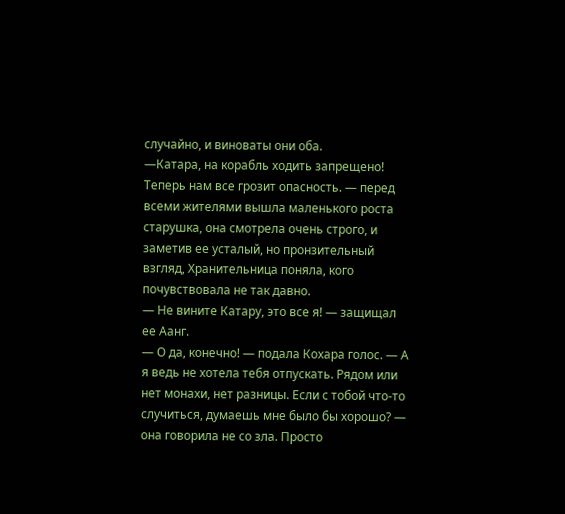случайно, и виноваты они оба.
—Катара, на корабль ходить запрещено! Теперь нам все грозит опасность. — перед всеми жителями вышла маленького роста старушка, она смотрела очень строго, и заметив ее усталый, но пронзительный взгляд, Хранительница поняла, кого почувствовала не так давно.
— Не вините Катару, это все я! — защищал ее Аанг.
— О да, конечно! — подала Кохара голос. — А я ведь не хотела тебя отпускать. Рядом или нет монахи, нет разницы. Если с тобой что-то случиться, думаешь мне было бы хорошо? — она говорила не со зла. Просто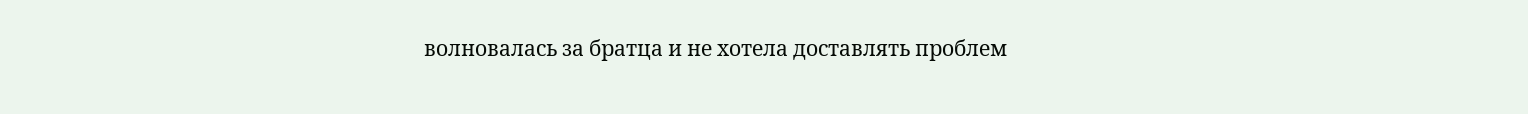волновалась за братца и не хотела доставлять проблем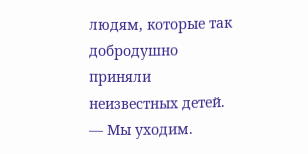людям, которые так добродушно приняли неизвестных детей. — Мы уходим.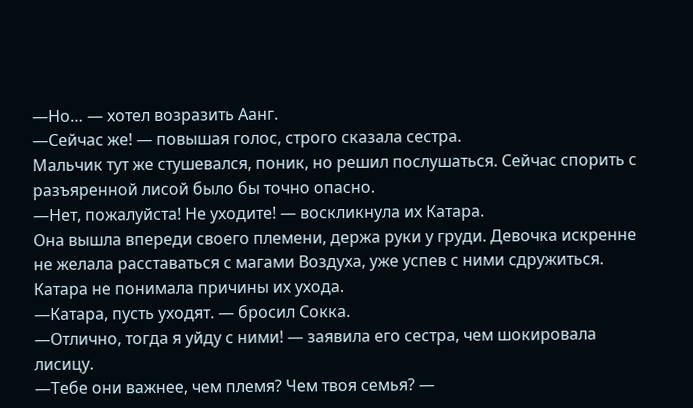—Но… — хотел возразить Аанг.
—Сейчас же! — повышая голос, строго сказала сестра.
Мальчик тут же стушевался, поник, но решил послушаться. Сейчас спорить с разъяренной лисой было бы точно опасно.
—Нет, пожалуйста! Не уходите! — воскликнула их Катара.
Она вышла впереди своего племени, держа руки у груди. Девочка искренне не желала расставаться с магами Воздуха, уже успев с ними сдружиться. Катара не понимала причины их ухода.
—Катара, пусть уходят. — бросил Сокка.
—Отлично, тогда я уйду с ними! — заявила его сестра, чем шокировала лисицу.
—Тебе они важнее, чем племя? Чем твоя семья? —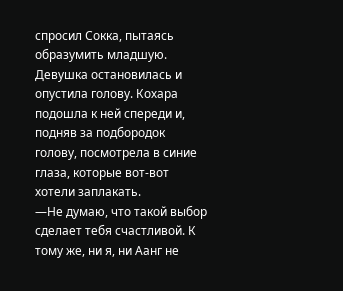спросил Сокка, пытаясь образумить младшую.
Девушка остановилась и опустила голову. Кохара подошла к ней спереди и, подняв за подбородок голову, посмотрела в синие глаза, которые вот-вот хотели заплакать.
—Не думаю, что такой выбор сделает тебя счастливой. К тому же, ни я, ни Аанг не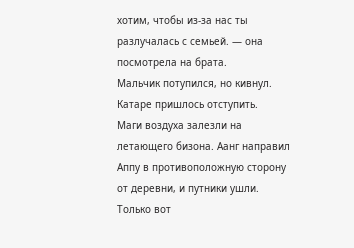хотим, чтобы из-за нас ты разлучалась с семьей. — она посмотрела на брата.
Мальчик потупился, но кивнул. Катаре пришлось отступить.
Маги воздуха залезли на летающего бизона. Аанг направил Аппу в противоположную сторону от деревни, и путники ушли. Только вот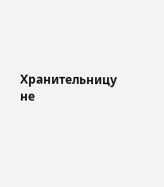Хранительницу не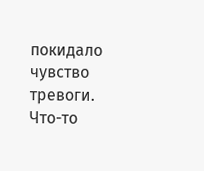покидало чувство тревоги. Что-то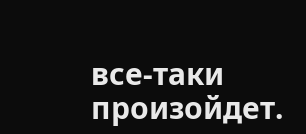все-таки произойдет.